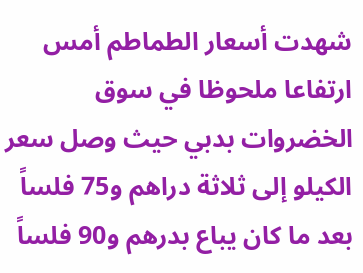شهدت أسعار الطماطم أمس ارتفاعا ملحوظا في سوق الخضروات بدبي حيث وصل سعر الكيلو إلى ثلاثة دراهم و75 فلساً بعد ما كان يباع بدرهم و90 فلساً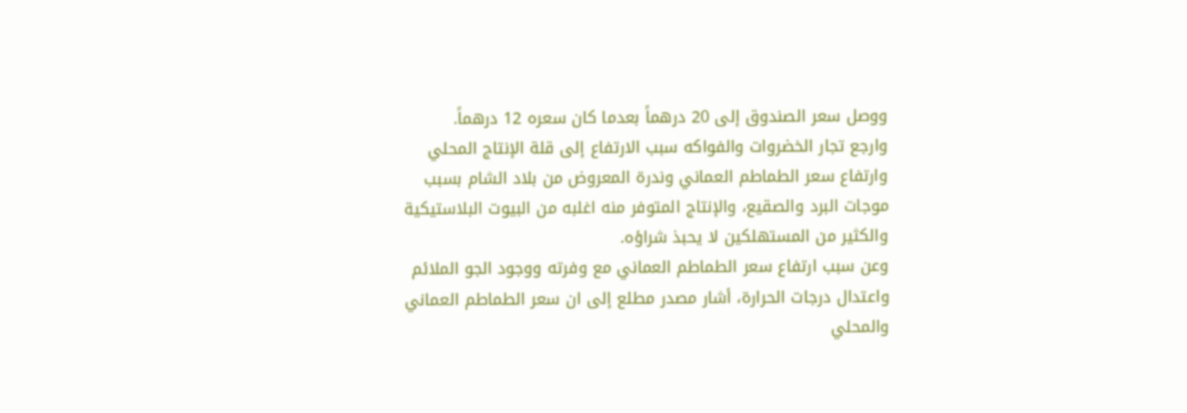ووصل سعر الصندوق إلى 20 درهماً بعدما كان سعره 12 درهماً.
وارجع تجار الخضروات والفواكه سبب الارتفاع إلى قلة الإنتاج المحلي وارتفاع سعر الطماطم العماني وندرة المعروض من بلاد الشام بسبب موجات البرد والصقيع، والإنتاج المتوفر منه اغلبه من البيوت البلاستيكية والكثير من المستهلكين لا يحبذ شراؤه.
وعن سبب ارتفاع سعر الطماطم العماني مع وفرته ووجود الجو الملائم واعتدال درجات الحرارة، أشار مصدر مطلع إلى ان سعر الطماطم العماني والمحلي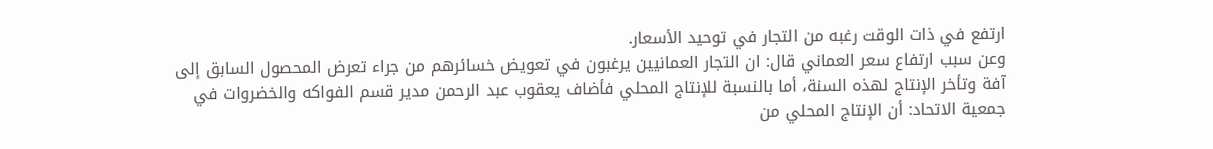ارتفع في ذات الوقت رغبه من التجار في توحيد الأسعار.
وعن سبب ارتفاع سعر العماني قال: ان التجار العمانيين يرغبون في تعويض خسائرهم من جراء تعرض المحصول السابق إلى آفة وتأخر الإنتاج لهذه السنة، أما بالنسبة للإنتاج المحلي فأضاف يعقوب عبد الرحمن مدير قسم الفواكه والخضروات في جمعية الاتحاد: أن الإنتاج المحلي من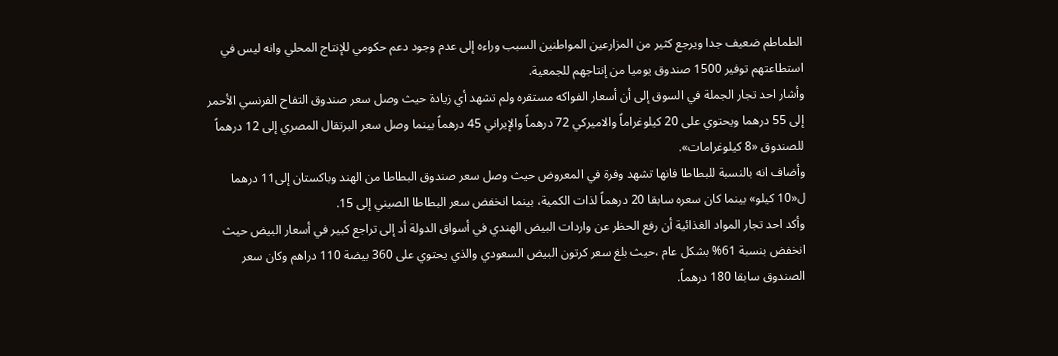الطماطم ضعيف جدا ويرجع كثير من المزارعين المواطنين السبب وراءه إلى عدم وجود دعم حكومي للإنتاج المحلي وانه ليس في استطاعتهم توفير 1500 صندوق يوميا من إنتاجهم للجمعية.
وأشار احد تجار الجملة في السوق إلى أن أسعار الفواكه مستقره ولم تشهد أي زيادة حيث وصل سعر صندوق التفاح الفرنسي الأحمر إلى 55 درهما ويحتوي على 20 كيلوغراماً والاميركي 72 درهماً والإيراني 45 درهماً بينما وصل سعر البرتقال المصري إلى 12 درهماً للصندوق «8 كيلوغرامات».
وأضاف انه بالنسبة للبطاطا فانها تشهد وفرة في المعروض حيث وصل سعر صندوق البطاطا من الهند وباكستان إلى11 درهما ل«10 كيلو» بينما كان سعره سابقا 20 درهماً لذات الكمية، بينما انخفض سعر البطاطا الصيني إلى 15.
وأكد احد تجار المواد الغذائية أن رفع الحظر عن واردات البيض الهندي في أسواق الدولة أد إلى تراجع كبير في أسعار البيض حيث انخفض بنسبة 61% بشكل عام ،حيث بلغ سعر كرتون البيض السعودي والذي يحتوي على 360 بيضة 110 دراهم وكان سعر الصندوق سابقا 180 درهماً.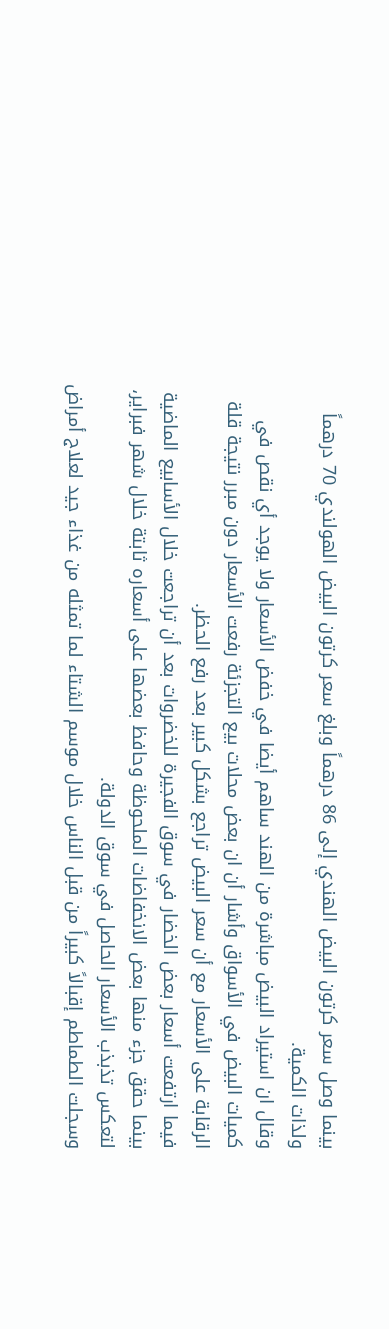بينما وصل سعر كرتون البيض الهندي إلى 86 درهماً وبلغ سعر كرتون البيض الهولندي 70 درهماً ولذات الكمية.
وقال ان استيراد البيض مباشرة من الهند ساهم أيضا في خفض الأسعار ولا يوجد أي نقص في كميات البيض في الأسواق وأشار أن ان بعض محلات بيع التجزئة رفعت الأسعار دون مبرر نتيجة قلة الرقابة على الأسعار مع أن سعر البيض تراجع بشكل كبير بعد رفع الحظر.
فيما ارتفعت أسعار بعض الخضار في سوق الفجيرة للخضروات بعد أن تراجعت خلال الأسابيع الماضية بينما حقق جزء منها بعض الانخفاضات الملحوظة وحافظ بعضها على أسعاره ثابتة خلال شهر فبراير، لتعكس تذبذب الأسعار الحاصل في سوق الدولة.
وسجلت الطماطم إقبالاً كبيراً من قبل الناس خلال موسم الشتاء لما تمثله من غذاء جيد لعلاج أمراض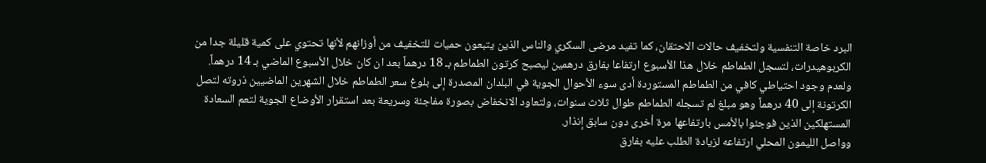البرد خاصة التنفسية ولتخفيف حالات الاحتقان، كما تفيد مرضى السكري والناس الذين يتبعون حميات للتخفيف من أوزانهم لأنها تحتوي على كمية قليلة جدا من الكربوهيدرات، لتسجل الطماطم خلال هذا الأسبوع ارتفاعا بفارق درهمين ليصبح كرتون الطماطم بـ 18 درهماً بعد ان كان خلال الأسبوع الماضي بـ 14 درهماً.
ولعدم وجود احتياطي كافي من الطماطم المستوردة أدى سوء الأحوال الجوية في البلدان المصدرة إلى بلوغ سعر الطماطم خلال الشهرين الماضيين ذروته لتصل الكرتونة إلى 40 درهماً وهو مبلغ لم تسجله الطماطم طوال ثلاث سنوات، ولتعاود الانخفاض بصورة مفاجئة وسريعة بعد استقرار الأوضاع الجوية لتعم السعادة المستهلكين الذين فوجئوا بالأمس بارتفاعها مرة أخرى دون سابق إنذار.
وواصل الليمون المحلي ارتفاعه لزيادة الطلب عليه بفارق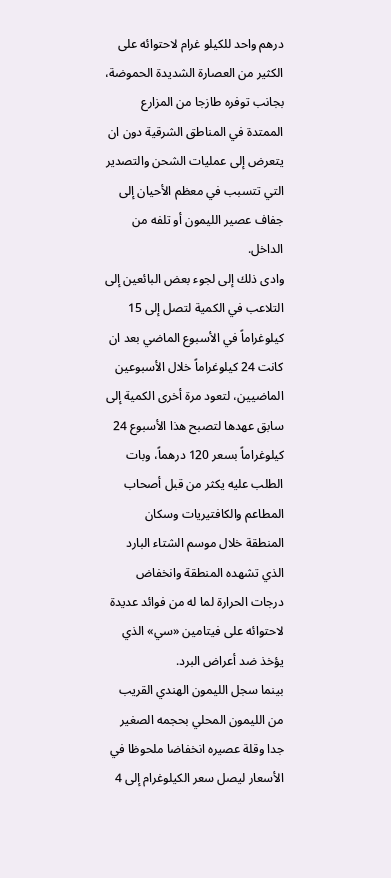درهم واحد للكيلو غرام لاحتوائه على الكثير من العصارة الشديدة الحموضة، بجانب توفره طازجا من المزارع الممتدة في المناطق الشرقية دون ان يتعرض إلى عمليات الشحن والتصدير التي تتسبب في معظم الأحيان إلى جفاف عصير الليمون أو تلفه من الداخل.
وادى ذلك إلى لجوء بعض البائعين إلى التلاعب في الكمية لتصل إلى 15 كيلوغراماً في الأسبوع الماضي بعد ان كانت 24 كيلوغراماً خلال الأسبوعين الماضيين، لتعود مرة أخرى الكمية إلى سابق عهدها لتصبح هذا الأسبوع 24 كيلوغراماً بسعر 120 درهماً، وبات الطلب عليه يكثر من قبل أصحاب المطاعم والكافتيريات وسكان المنطقة خلال موسم الشتاء البارد الذي تشهده المنطقة وانخفاض درجات الحرارة لما له من فوائد عديدة لاحتوائه على فيتامين «سي» الذي يؤخذ ضد أعراض البرد.
بينما سجل الليمون الهندي القريب من الليمون المحلي بحجمه الصغير جدا وقلة عصيره انخفاضا ملحوظا في الأسعار ليصل سعر الكيلوغرام إلى 4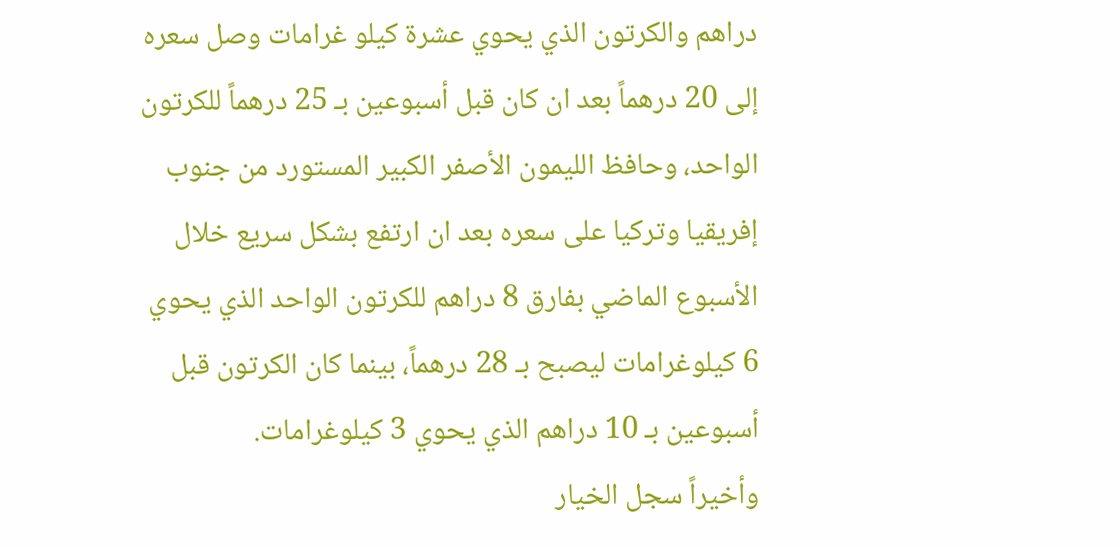دراهم والكرتون الذي يحوي عشرة كيلو غرامات وصل سعره إلى 20 درهماً بعد ان كان قبل أسبوعين بـ 25 درهماً للكرتون الواحد، وحافظ الليمون الأصفر الكبير المستورد من جنوب إفريقيا وتركيا على سعره بعد ان ارتفع بشكل سريع خلال الأسبوع الماضي بفارق 8 دراهم للكرتون الواحد الذي يحوي 6 كيلوغرامات ليصبح بـ 28 درهماً، بينما كان الكرتون قبل أسبوعين بـ 10 دراهم الذي يحوي 3 كيلوغرامات.
وأخيراً سجل الخيار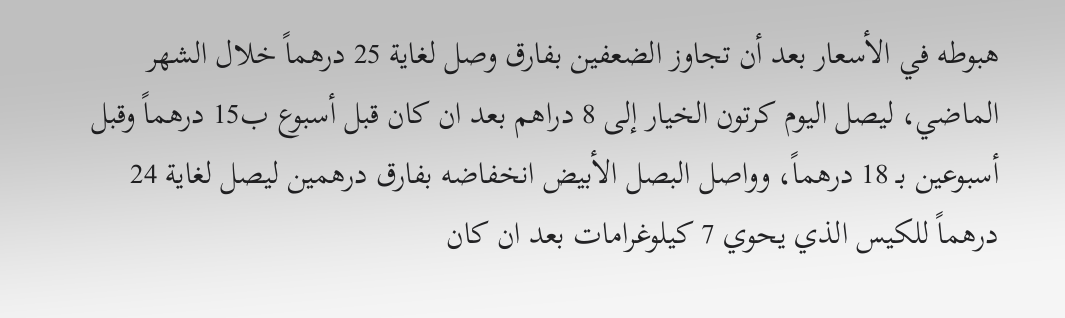هبوطه في الأسعار بعد أن تجاوز الضعفين بفارق وصل لغاية 25 درهماً خلال الشهر الماضي، ليصل اليوم كرتون الخيار إلى 8 دراهم بعد ان كان قبل أسبوع ب15 درهماً وقبل أسبوعين بـ 18 درهماً، وواصل البصل الأبيض انخفاضه بفارق درهمين ليصل لغاية 24 درهماً للكيس الذي يحوي 7 كيلوغرامات بعد ان كان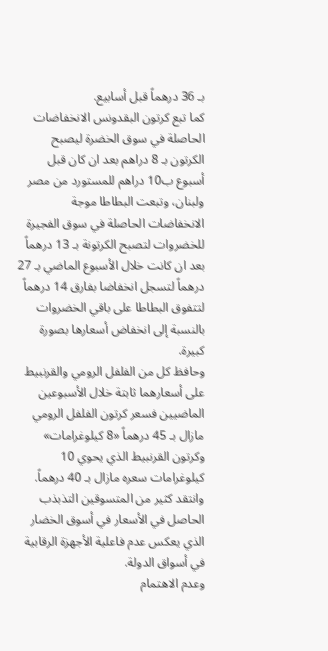بـ 36 درهماً قبل أسابيع.
كما تبع كرتون البقدونس الانخفاضات الحاصلة في سوق الخضرة ليصبح الكرتون بـ 8 دراهم بعد ان كان قبل أسبوع ب10 دراهم للمستورد من مصر ولبنان، وتبعت البطاطا موجة الانخفاضات الحاصلة في سوق الفجيرة للخضروات لتصبح الكرتونة بـ 13 درهماً بعد ان كانت خلال الأسبوع الماضي بـ 27 درهماً لتسجل انخفاضا بفارق 14 درهماً لتتفوق البطاطا على باقي الخضروات بالنسبة إلى انخفاض أسعارها بصورة كبيرة.
وحافظ كل من الفلفل الرومي والقرنبيط على أسعارهما ثابتة خلال الأسبوعين الماضيين فسعر كرتون الفلفل الرومي مازال بـ 45 درهماً «8 كيلوغرامات» وكرتون القرنبيط الذي يحوي 10 كيلوغرامات سعره مازال بـ 40 درهماً.
وانتقد كثير من المتسوقين التذبذب الحاصل في الأسعار في أسوق الخضار الذي يعكس عدم فاعلية الأجهزة الرقابية في أسواق الدولة.
وعدم الاهتمام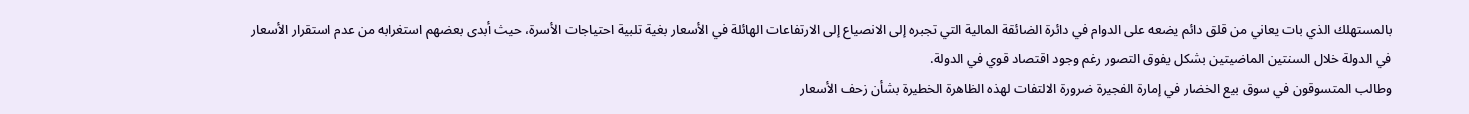بالمستهلك الذي بات يعاني من قلق دائم يضعه على الدوام في دائرة الضائقة المالية التي تجبره إلى الانصياع إلى الارتفاعات الهائلة في الأسعار بغية تلبية احتياجات الأسرة، حيث أبدى بعضهم استغرابه من عدم استقرار الأسعار في الدولة خلال السنتين الماضيتين بشكل يفوق التصور رغم وجود اقتصاد قوي في الدولة.
وطالب المتسوقون في سوق بيع الخضار في إمارة الفجيرة ضرورة الالتفات لهذه الظاهرة الخطيرة بشأن زحف الأسعار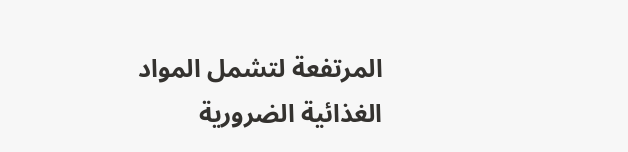المرتفعة لتشمل المواد الغذائية الضرورية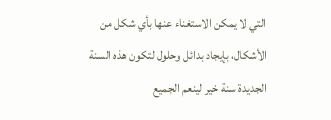التي لا يمكن الاستغناء عنها بأي شكل من الأشكال، بإيجاد بدائل وحلول لتكون هذه السنة الجديدة سنة خير لينعم الجميع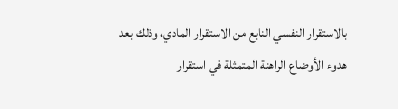بالاستقرار النفسي النابع من الاستقرار المادي، وذلك بعد هدوء الأوضاع الراهنة المتمثلة في استقرار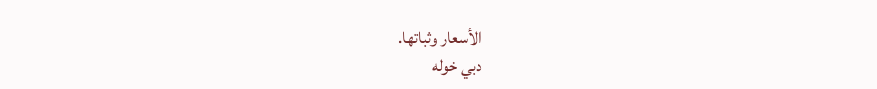الأسعار وثباتها.
دبي خوله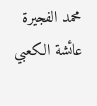محمد الفجيرة عائشة الكعبي